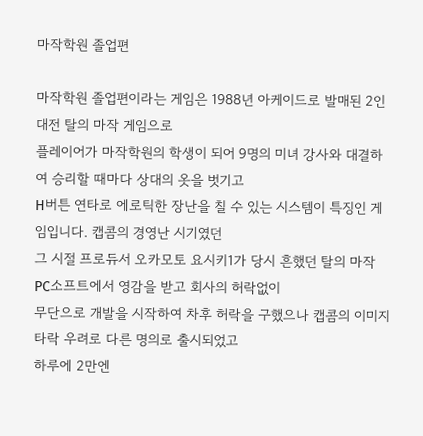마작학원 졸업편

마작학원 졸업편이라는 게임은 1988년 아케이드로 발매된 2인 대전 탈의 마작 게임으로
플레이어가 마작학원의 학생이 되어 9명의 미녀 강사와 대결하여 승리할 때마다 상대의 옷을 벗기고
H버튼 연타로 에로틱한 장난을 칠 수 있는 시스템이 특징인 게임입니다. 캡콤의 경영난 시기였던
그 시절 프로듀서 오카모토 요시키1가 당시 흔했던 탈의 마작 PC소프트에서 영감을 받고 회사의 허락없이
무단으로 개발을 시작하여 차후 허락을 구했으나 캡콤의 이미지 타락 우려로 다른 명의로 출시되었고
하루에 2만엔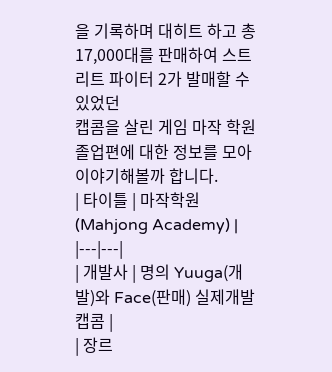을 기록하며 대히트 하고 총 17,000대를 판매하여 스트리트 파이터 2가 발매할 수 있었던
캡콤을 살린 게임 마작 학원 졸업편에 대한 정보를 모아 이야기해볼까 합니다.
| 타이틀 | 마작학원(Mahjong Academy) |
|---|---|
| 개발사 | 명의 Yuuga(개발)와 Face(판매) 실제개발 캡콤 |
| 장르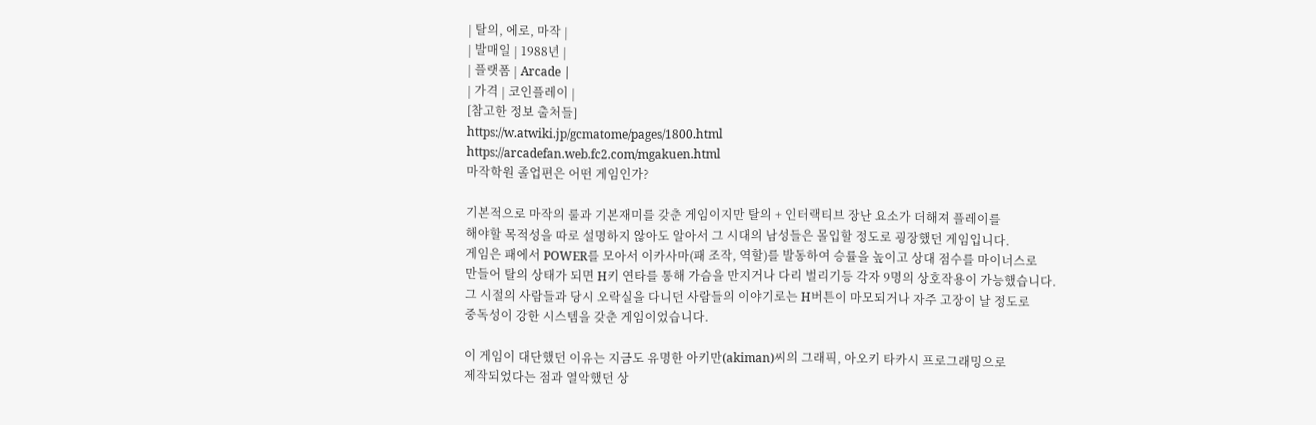| 탈의, 에로, 마작 |
| 발매일 | 1988년 |
| 플랫폼 | Arcade |
| 가격 | 코인플레이 |
[참고한 정보 출처들]
https://w.atwiki.jp/gcmatome/pages/1800.html
https://arcadefan.web.fc2.com/mgakuen.html
마작학원 졸업편은 어떤 게임인가?

기본적으로 마작의 룰과 기본재미를 갖춘 게임이지만 탈의 + 인터랙티브 장난 요소가 더해져 플레이를
해야할 목적성을 따로 설명하지 않아도 알아서 그 시대의 남성들은 몰입할 정도로 굉장했던 게임입니다.
게임은 패에서 POWER를 모아서 이카사마(패 조작, 역할)를 발동하여 승률을 높이고 상대 점수를 마이너스로
만들어 탈의 상태가 되면 H키 연타를 통해 가슴을 만지거나 다리 벌리기등 각자 9명의 상호작용이 가능했습니다.
그 시절의 사람들과 당시 오락실을 다니던 사람들의 이야기로는 H버튼이 마모되거나 자주 고장이 날 정도로
중독성이 강한 시스템을 갖춘 게임이었습니다.

이 게임이 대단했던 이유는 지금도 유명한 아키만(akiman)씨의 그래픽, 아오키 타카시 프로그래밍으로
제작되었다는 점과 열악했던 상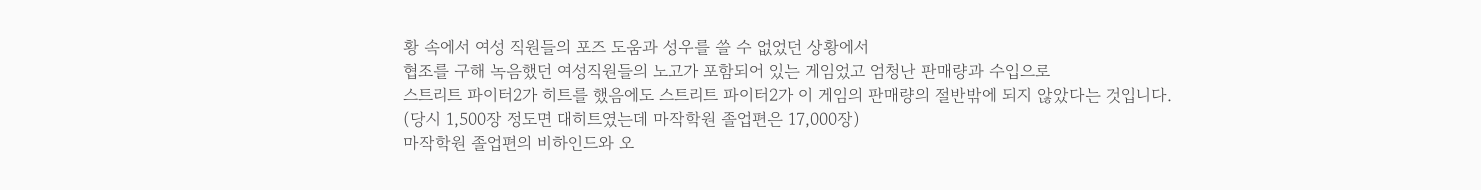황 속에서 여성 직원들의 포즈 도움과 성우를 쓸 수 없었던 상황에서
협조를 구해 녹음했던 여성직원들의 노고가 포함되어 있는 게임었고 엄청난 판매량과 수입으로
스트리트 파이터2가 히트를 했음에도 스트리트 파이터2가 이 게임의 판매량의 절반밖에 되지 않았다는 것입니다.
(당시 1,500장 정도면 대히트였는데 마작학원 졸업편은 17,000장)
마작학원 졸업편의 비하인드와 오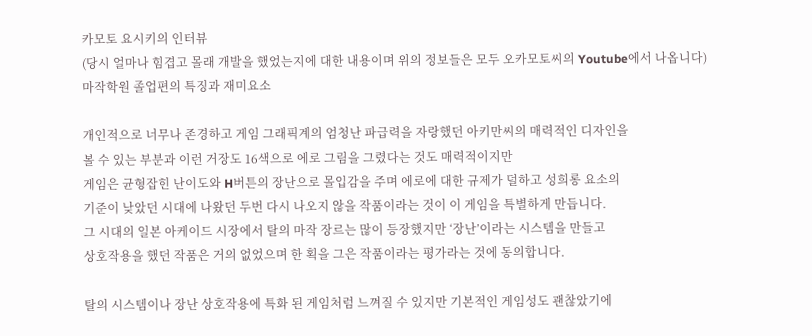카모토 요시키의 인터뷰
(당시 얼마나 힘겹고 몰래 개발을 했었는지에 대한 내용이며 위의 정보들은 모두 오카모토씨의 Youtube에서 나옵니다)
마작학원 졸업편의 특징과 재미요소

개인적으로 너무나 존경하고 게임 그래픽계의 엄청난 파급력을 자랑했던 아키만씨의 매력적인 디자인을
볼 수 있는 부분과 이런 거장도 16색으로 에로 그림을 그렸다는 것도 매력적이지만
게임은 균형잡힌 난이도와 H버튼의 장난으로 몰입감을 주며 에로에 대한 규제가 덜하고 성희롱 요소의
기준이 낮았던 시대에 나왔던 두번 다시 나오지 않을 작품이라는 것이 이 게임을 특별하게 만듭니다.
그 시대의 일본 아케이드 시장에서 탈의 마작 장르는 많이 등장했지만 ‘장난’이라는 시스템을 만들고
상호작용을 했던 작품은 거의 없었으며 한 획을 그은 작품이라는 평가라는 것에 동의합니다.

탈의 시스템이나 장난 상호작용에 특화 된 게임처럼 느껴질 수 있지만 기본적인 게임성도 괜찮았기에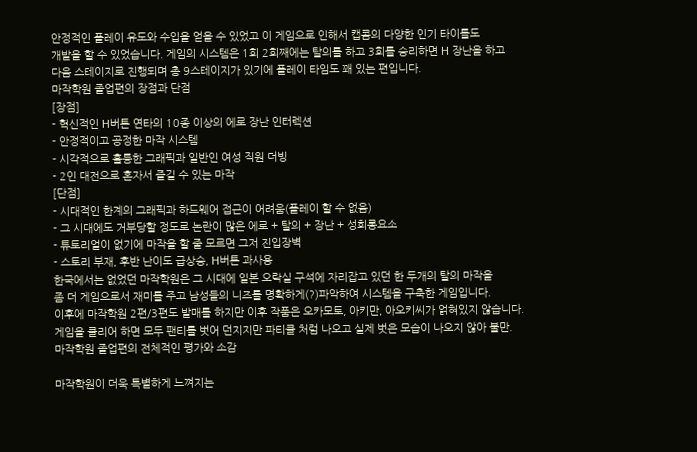안정적인 플레이 유도와 수입을 얻을 수 있었고 이 게임으로 인해서 캡콤의 다양한 인기 타이틀도
개발을 할 수 있었습니다. 게임의 시스템은 1회 2회째에는 탈의를 하고 3회를 승리하면 H 장난을 하고
다음 스테이지로 진행되며 총 9스테이지가 있기에 플레이 타임도 꽤 있는 편입니다.
마작학원 졸업편의 장점과 단점
[장점]
- 혁신적인 H버튼 연타의 10종 이상의 에로 장난 인터렉션
- 안정적이고 공정한 마작 시스템
- 시각적으로 훌륭한 그래픽과 일반인 여성 직원 더빙
- 2인 대전으로 혼자서 즐길 수 있는 마작
[단점]
- 시대적인 한계의 그래픽과 하드웨어 접근이 어려움(플레이 할 수 없음)
- 그 시대에도 거부당할 정도로 논란이 많은 에로 + 탈의 + 장난 + 성희롱요소
- 튜토리얼이 없기에 마작을 할 줄 모르면 그저 진입장벽
- 스토리 부재, 후반 난이도 급상승, H버튼 과사용
한국에서는 없었던 마작학원은 그 시대에 일본 오락실 구석에 자리잡고 있던 한 두개의 탈의 마작을
좀 더 게임으로서 재미를 주고 남성들의 니즈를 명확하게(?)파악하여 시스템을 구축한 게임입니다.
이후에 마작학원 2편/3편도 발매를 하지만 이후 작품은 오카모토, 아키만, 아오키씨가 얽혀있지 않습니다.
게임을 클리어 하면 모두 팬티를 벗어 던지지만 파티클 처럼 나오고 실제 벗은 모습이 나오지 않아 불만.
마작학원 졸업편의 전체적인 평가와 소감

마작학원이 더욱 특별하게 느껴지는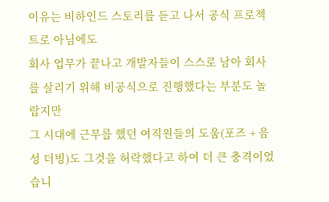이유는 비하인드 스토리를 듣고 나서 공식 프로젝트로 아님에도
회사 업무가 끝나고 개발자들이 스스로 남아 회사를 살리기 위해 비공식으로 진행했다는 부분도 놀랍지만
그 시대에 근무를 했던 여직원들의 도움(포즈 + 음성 더빙)도 그것을 허락했다고 하여 더 큰 충격이었습니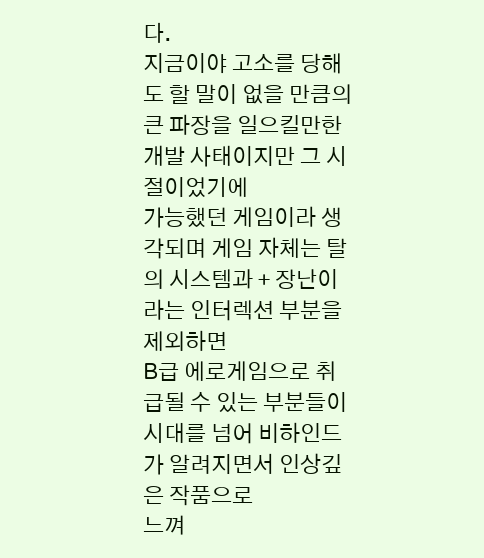다.
지금이야 고소를 당해도 할 말이 없을 만큼의 큰 파장을 일으킬만한 개발 사태이지만 그 시절이었기에
가능했던 게임이라 생각되며 게임 자체는 탈의 시스템과 + 장난이라는 인터렉션 부분을 제외하면
B급 에로게임으로 취급될 수 있는 부분들이 시대를 넘어 비하인드가 알려지면서 인상깊은 작품으로
느껴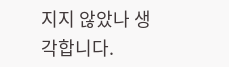지지 않았나 생각합니다.